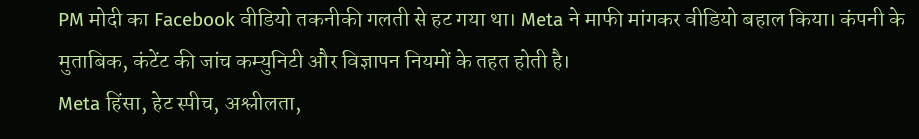PM मोदी का Facebook वीडियो तकनीकी गलती से हट गया था। Meta ने माफी मांगकर वीडियो बहाल किया। कंपनी के मुताबिक, कंटेंट की जांच कम्युनिटी और विज्ञापन नियमों के तहत होती है।
Meta हिंसा, हेट स्पीच, अश्लीलता,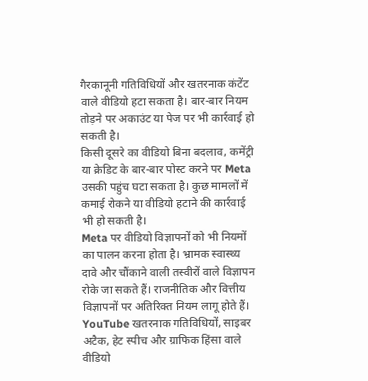गैरकानूनी गतिविधियों और खतरनाक कंटेंट वाले वीडियो हटा सकता है। बार-बार नियम तोड़ने पर अकाउंट या पेज पर भी कार्रवाई हो सकती है।
किसी दूसरे का वीडियो बिना बदलाव, कमेंट्री या क्रेडिट के बार-बार पोस्ट करने पर Meta उसकी पहुंच घटा सकता है। कुछ मामलों में कमाई रोकने या वीडियो हटाने की कार्रवाई भी हो सकती है।
Meta पर वीडियो विज्ञापनों को भी नियमों का पालन करना होता है। भ्रामक स्वास्थ्य दावे और चौंकाने वाली तस्वीरों वाले विज्ञापन रोके जा सकते हैं। राजनीतिक और वित्तीय विज्ञापनों पर अतिरिक्त नियम लागू होते हैं।
YouTube खतरनाक गतिविधियों, साइबर अटैक, हेट स्पीच और ग्राफिक हिंसा वाले वीडियो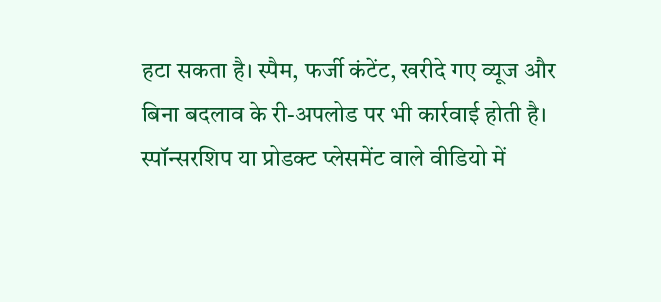हटा सकता है। स्पैम, फर्जी कंटेंट, खरीदे गए व्यूज और बिना बदलाव के री-अपलोड पर भी कार्रवाई होती है।
स्पॉन्सरशिप या प्रोडक्ट प्लेसमेंट वाले वीडियो में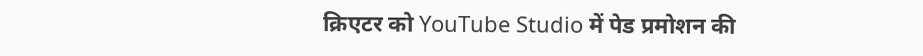क्रिएटर को YouTube Studio में पेड प्रमोशन की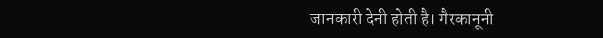जानकारी देनी होती है। गैरकानूनी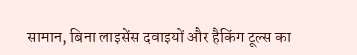सामान, बिना लाइसेंस दवाइयों और हैकिंग टूल्स का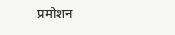प्रमोशन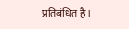प्रतिबंधित है।